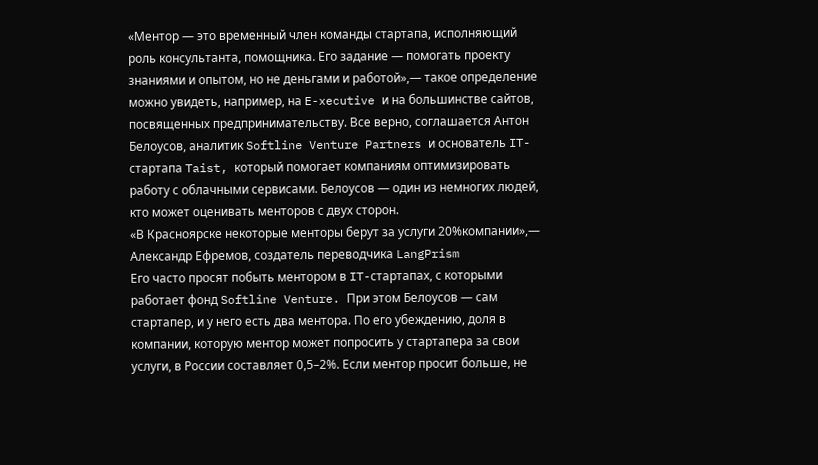«Ментор — это временный член команды стартапа, исполняющий роль консультанта, помощника. Его задание — помогать проекту знаниями и опытом, но не деньгами и работой»,— такое определение можно увидеть, например, на E-xecutive и на большинстве сайтов, посвященных предпринимательству. Все верно, соглашается Антон Белоусов, аналитик Softline Venture Partners и основатель IT-стартапа Taist, который помогает компаниям оптимизировать работу с облачными сервисами. Белоусов — один из немногих людей, кто может оценивать менторов с двух сторон.
«В Красноярске некоторые менторы берут за услуги 20%компании»,— Александр Ефремов, создатель переводчика LangPrism
Его часто просят побыть ментором в IT-стартапах, с которыми работает фонд Softline Venture. При этом Белоусов — сам стартапер, и у него есть два ментора. По его убеждению, доля в компании, которую ментор может попросить у стартапера за свои услуги, в России составляет 0,5–2%. Если ментор просит больше, не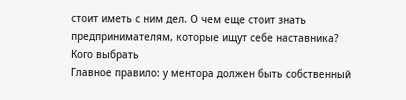стоит иметь с ним дел. О чем еще стоит знать предпринимателям, которые ищут себе наставника?
Кого выбрать
Главное правило: у ментора должен быть собственный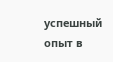успешный опыт в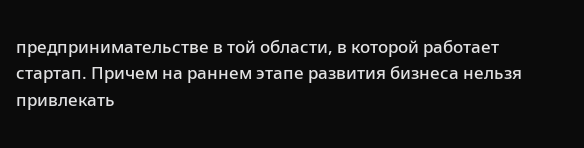предпринимательстве в той области, в которой работает стартап. Причем на раннем этапе развития бизнеса нельзя привлекать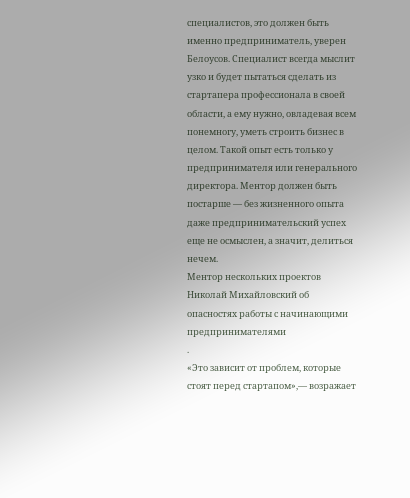специалистов, это должен быть именно предприниматель, уверен Белоусов. Специалист всегда мыслит узко и будет пытаться сделать из стартапера профессионала в своей области, а ему нужно, овладевая всем понемногу, уметь строить бизнес в целом. Такой опыт есть только у предпринимателя или генерального директора. Ментор должен быть постарше — без жизненного опыта даже предпринимательский успех еще не осмыслен, а значит, делиться нечем.
Ментор нескольких проектов Николай Михайловский об опасностях работы с начинающими предпринимателями
.
«Это зависит от проблем, которые стоят перед стартапом»,— возражает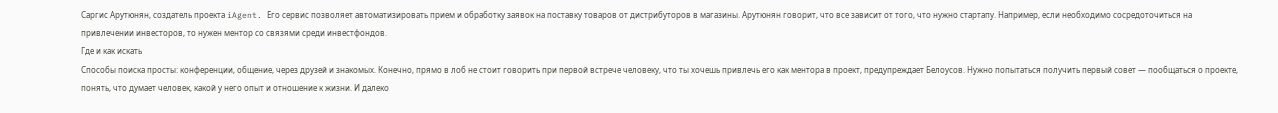Саргис Арутюнян, создатель проекта iAgent. Его сервис позволяет автоматизировать прием и обработку заявок на поставку товаров от дистрибуторов в магазины. Арутюнян говорит, что все зависит от того, что нужно стартапу. Например, если необходимо сосредоточиться на привлечении инвесторов, то нужен ментор со связями среди инвестфондов.
Где и как искать
Способы поиска просты: конференции, общение, через друзей и знакомых. Конечно, прямо в лоб не стоит говорить при первой встрече человеку, что ты хочешь привлечь его как ментора в проект, предупреждает Белоусов. Нужно попытаться получить первый совет — пообщаться о проекте, понять, что думает человек, какой у него опыт и отношение к жизни. И далеко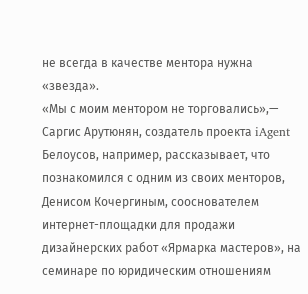не всегда в качестве ментора нужна «звезда».
«Мы с моим ментором не торговались»,— Саргис Арутюнян, создатель проекта iAgent
Белоусов, например, рассказывает, что познакомился с одним из своих менторов, Денисом Кочергиным, сооснователем интернет-площадки для продажи дизайнерских работ «Ярмарка мастеров», на семинаре по юридическим отношениям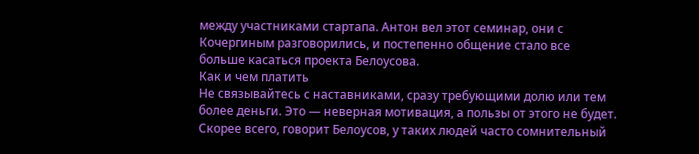между участниками стартапа. Антон вел этот семинар, они с Кочергиным разговорились, и постепенно общение стало все больше касаться проекта Белоусова.
Как и чем платить
Не связывайтесь с наставниками, сразу требующими долю или тем более деньги. Это — неверная мотивация, а пользы от этого не будет. Скорее всего, говорит Белоусов, у таких людей часто сомнительный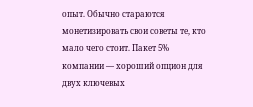опыт. Обычно стараются монетизировать свои советы те, кто мало чего стоит. Пакет 5% компании — хороший опцион для двух ключевых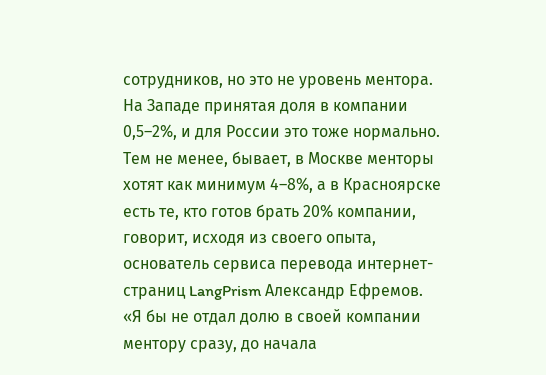сотрудников, но это не уровень ментора. На Западе принятая доля в компании 0,5–2%, и для России это тоже нормально. Тем не менее, бывает, в Москве менторы хотят как минимум 4–8%, а в Красноярске есть те, кто готов брать 20% компании, говорит, исходя из своего опыта, основатель сервиса перевода интернет-страниц LangPrism Александр Ефремов.
«Я бы не отдал долю в своей компании ментору сразу, до начала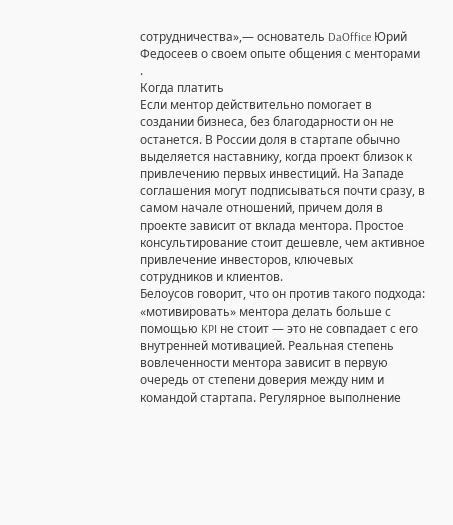сотрудничества»,— основатель DaOffice Юрий Федосеев о своем опыте общения с менторами
.
Когда платить
Если ментор действительно помогает в создании бизнеса, без благодарности он не останется. В России доля в стартапе обычно выделяется наставнику, когда проект близок к привлечению первых инвестиций. На Западе соглашения могут подписываться почти сразу, в самом начале отношений, причем доля в проекте зависит от вклада ментора. Простое консультирование стоит дешевле, чем активное привлечение инвесторов, ключевых сотрудников и клиентов.
Белоусов говорит, что он против такого подхода: «мотивировать» ментора делать больше с помощью KPI не стоит — это не совпадает с его внутренней мотивацией. Реальная степень вовлеченности ментора зависит в первую очередь от степени доверия между ним и командой стартапа. Регулярное выполнение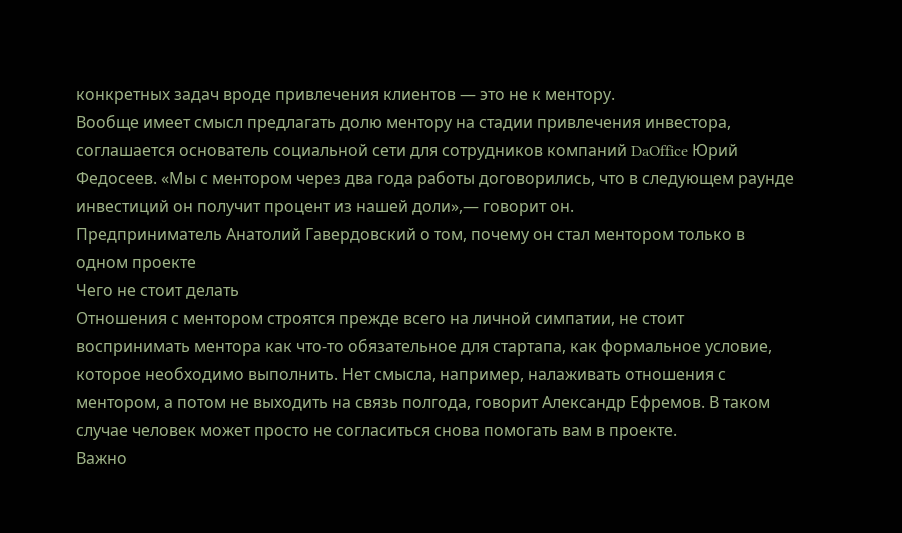конкретных задач вроде привлечения клиентов — это не к ментору.
Вообще имеет смысл предлагать долю ментору на стадии привлечения инвестора, соглашается основатель социальной сети для сотрудников компаний DaOffice Юрий Федосеев. «Мы с ментором через два года работы договорились, что в следующем раунде инвестиций он получит процент из нашей доли»,— говорит он.
Предприниматель Анатолий Гавердовский о том, почему он стал ментором только в одном проекте
Чего не стоит делать
Отношения с ментором строятся прежде всего на личной симпатии, не стоит воспринимать ментора как что-то обязательное для стартапа, как формальное условие, которое необходимо выполнить. Нет смысла, например, налаживать отношения с ментором, а потом не выходить на связь полгода, говорит Александр Ефремов. В таком случае человек может просто не согласиться снова помогать вам в проекте.
Важно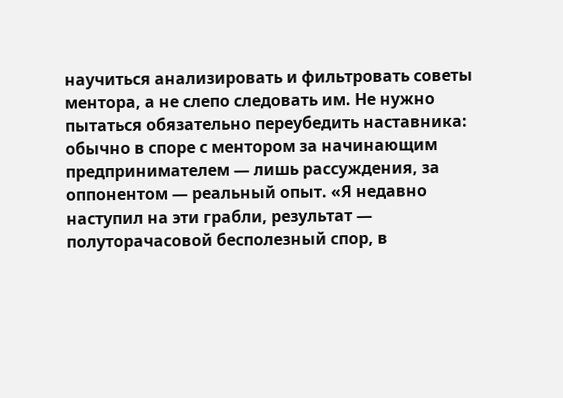научиться анализировать и фильтровать советы ментора, а не слепо следовать им. Не нужно пытаться обязательно переубедить наставника: обычно в споре с ментором за начинающим предпринимателем — лишь рассуждения, за оппонентом — реальный опыт. «Я недавно наступил на эти грабли, результат — полуторачасовой бесполезный спор, в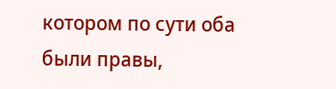котором по сути оба были правы,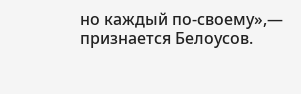но каждый по-своему»,— признается Белоусов.